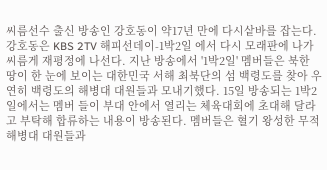씨름선수 출신 방송인 강호동이 약17년 만에 다시샅바를 잡는다. 강호동은 KBS 2TV 해피선데이-1박2일 에서 다시 모래판에 나가 씨름게 재평정에 나선다. 지난 방송에서 '1박2일' 멤버들은 북한 땅이 한 눈에 보이는 대한민국 서해 최북단의 섬 백령도를 찾아 우연히 백령도의 해병대 대원들과 모내기했다. 15일 방송되는 1박2일에서는 멤버 들이 부대 안에서 열리는 체육대회에 초대해 달라고 부탁해 합류하는 내용이 방송된다. 멤버들은 혈기 왕성한 무적 해병대 대원들과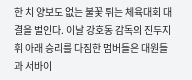한 치 양보도 없는 불꽃 튀는 체육대회 대결을 벌인다. 이날 강호동 감독의 진두지휘 아래 승리를 다짐한 멈버들은 대원들과 서바이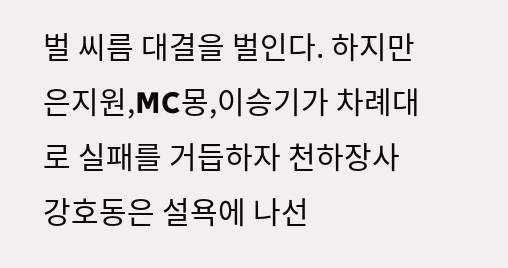벌 씨름 대결을 벌인다. 하지만 은지원,MC몽,이승기가 차례대로 실패를 거듭하자 천하장사 강호동은 설욕에 나선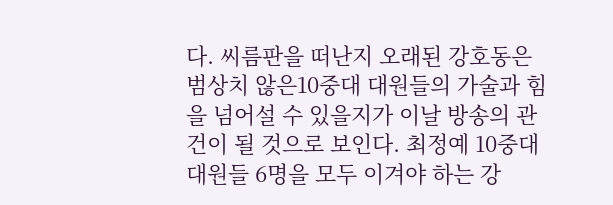다. 씨름판을 떠난지 오래된 강호동은 범상치 않은10중대 대원들의 가술과 힘을 넘어설 수 있을지가 이날 방송의 관건이 될 것으로 보인다. 최정예 10중대 대원들 6명을 모두 이겨야 하는 강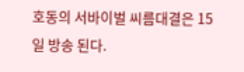호동의 서바이벌 씨름대결은 15일 방송 된다.